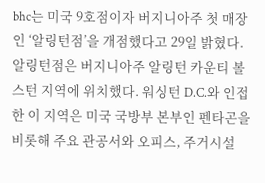bhc는 미국 9호점이자 버지니아주 첫 매장인 ‘알링턴점’을 개점했다고 29일 밝혔다. 알링턴점은 버지니아주 알링턴 카운티 볼스턴 지역에 위치했다. 워싱턴 D.C.와 인접한 이 지역은 미국 국방부 본부인 펜타곤을 비롯해 주요 관공서와 오피스, 주거시설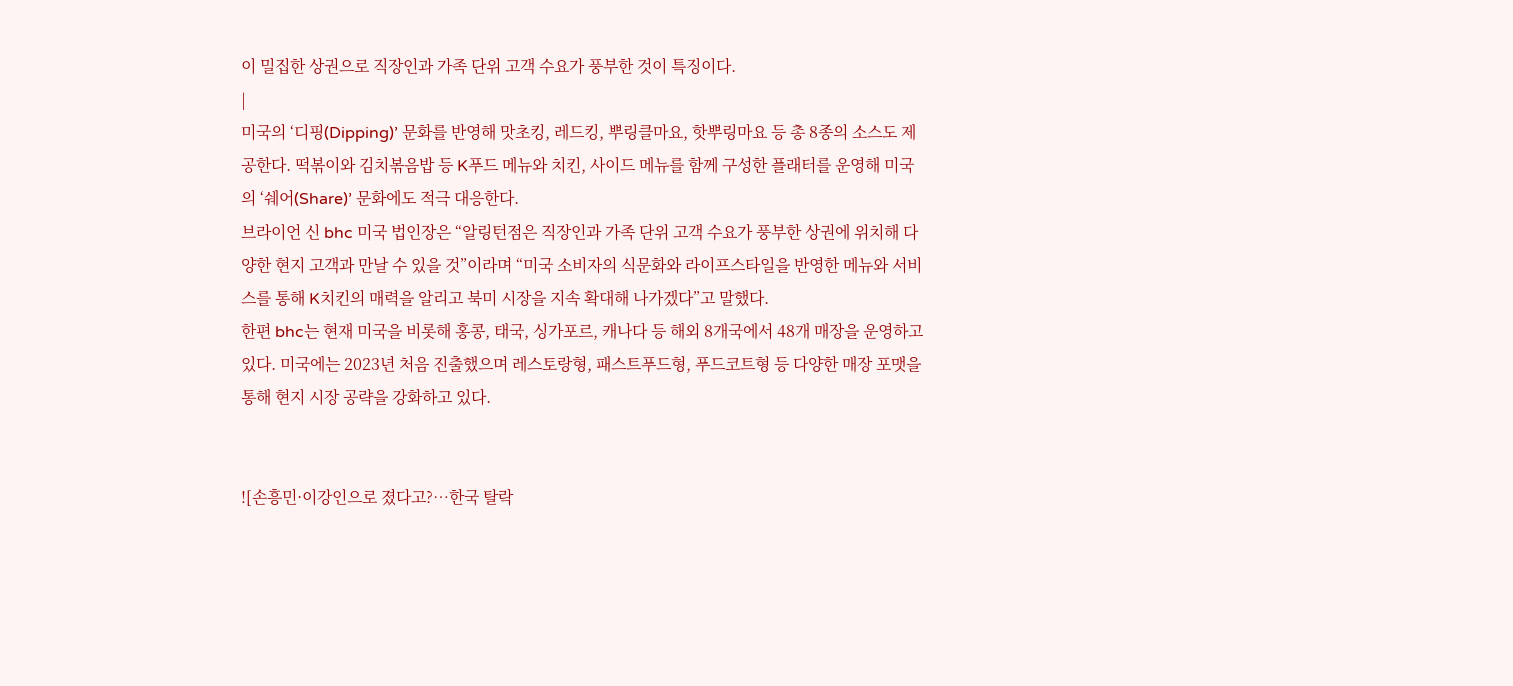이 밀집한 상권으로 직장인과 가족 단위 고객 수요가 풍부한 것이 특징이다.
|
미국의 ‘디핑(Dipping)’ 문화를 반영해 맛초킹, 레드킹, 뿌링클마요, 핫뿌링마요 등 총 8종의 소스도 제공한다. 떡볶이와 김치볶음밥 등 K푸드 메뉴와 치킨, 사이드 메뉴를 함께 구성한 플래터를 운영해 미국의 ‘쉐어(Share)’ 문화에도 적극 대응한다.
브라이언 신 bhc 미국 법인장은 “알링턴점은 직장인과 가족 단위 고객 수요가 풍부한 상권에 위치해 다양한 현지 고객과 만날 수 있을 것”이라며 “미국 소비자의 식문화와 라이프스타일을 반영한 메뉴와 서비스를 통해 K치킨의 매력을 알리고 북미 시장을 지속 확대해 나가겠다”고 말했다.
한편 bhc는 현재 미국을 비롯해 홍콩, 태국, 싱가포르, 캐나다 등 해외 8개국에서 48개 매장을 운영하고 있다. 미국에는 2023년 처음 진출했으며 레스토랑형, 패스트푸드형, 푸드코트형 등 다양한 매장 포맷을 통해 현지 시장 공략을 강화하고 있다.


![손흥민·이강인으로 졌다고?…한국 탈락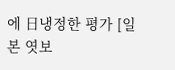에 日냉정한 평가 [일본 엿보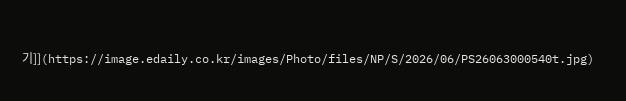기]](https://image.edaily.co.kr/images/Photo/files/NP/S/2026/06/PS26063000540t.jpg)